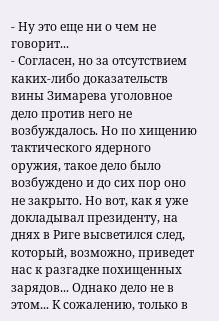- Ну это еще ни о чем не говорит...
- Согласен, но за отсутствием каких-либо доказательств вины Зимарева уголовное дело против него не возбуждалось. Но по хищению тактического ядерного оружия, такое дело было возбуждено и до сих пор оно не закрыто. Но вот, как я уже докладывал президенту, на днях в Риге высветился след, который, возможно, приведет нас к разгадке похищенных зарядов... Однако дело не в этом... К сожалению, только в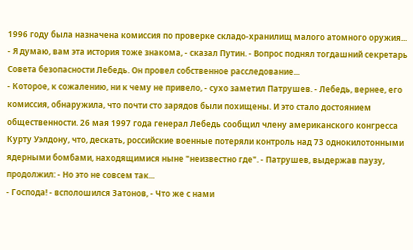1996 году была назначена комиссия по проверке складо-хранилищ малого атомного оружия...
- Я думаю, вам эта история тоже знакома, - сказал Путин. - Вопрос поднял тогдашний секретарь Совета безопасности Лебедь. Он провел собственное расследование...
- Которое, к сожалению, ни к чему не привело, - сухо заметил Патрушев. - Лебедь, вернее, его комиссия, обнаружила, что почти сто зарядов были похищены. И это стало достоянием общественности. 26 мая 1997 года генерал Лебедь сообщил члену американского конгресса Курту Уэлдону, что, дескать, российские военные потеряли контроль над 73 однокилотонными ядерными бомбами, находящимися ныне "неизвестно где". - Патрушев, выдержав паузу, продолжил: - Но это не совсем так...
- Господа! - всполошился Затонов, - Что же с нами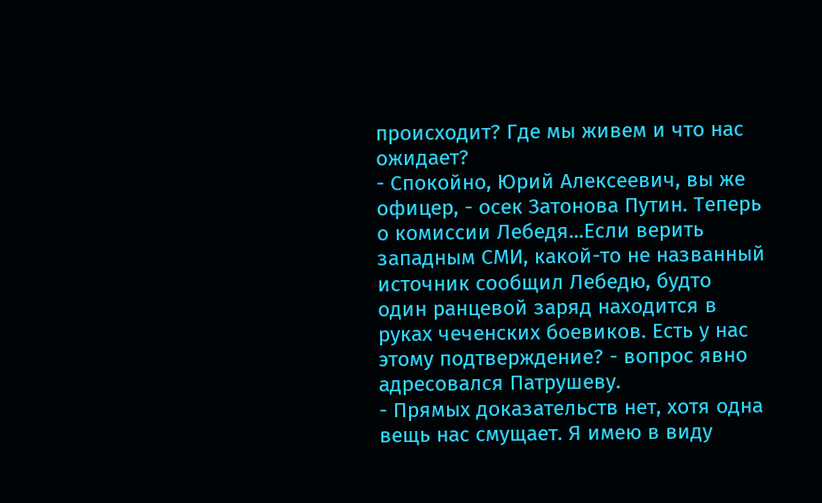происходит? Где мы живем и что нас ожидает?
- Спокойно, Юрий Алексеевич, вы же офицер, - осек Затонова Путин. Теперь о комиссии Лебедя...Если верить западным СМИ, какой-то не названный источник сообщил Лебедю, будто один ранцевой заряд находится в руках чеченских боевиков. Есть у нас этому подтверждение? - вопрос явно адресовался Патрушеву.
- Прямых доказательств нет, хотя одна вещь нас смущает. Я имею в виду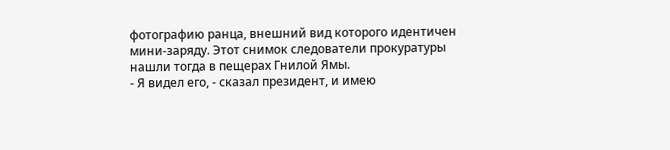фотографию ранца, внешний вид которого идентичен мини-заряду. Этот снимок следователи прокуратуры нашли тогда в пещерах Гнилой Ямы.
- Я видел его, - сказал президент, и имею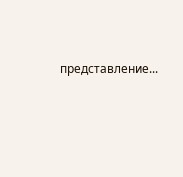представление...